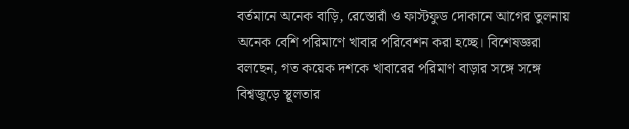বর্তমানে অনেক বাড়ি, রেস্তোরাঁ ও ফাস্টফুড দোকানে আগের তুলনায় অনেক বেশি পরিমাণে খাবার পরিবেশন করা হচ্ছে। বিশেষজ্ঞরা বলছেন, গত কয়েক দশকে খাবারের পরিমাণ বাড়ার সঙ্গে সঙ্গে বিশ্বজুড়ে স্থূলতার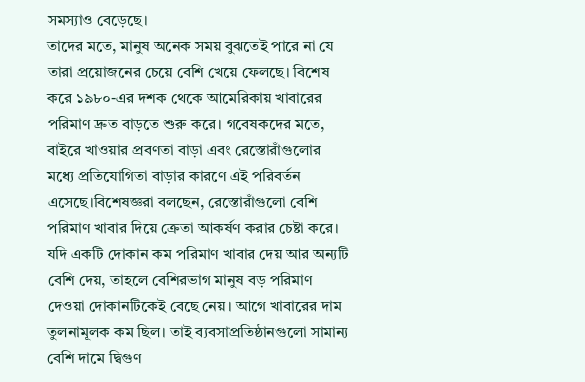সমস্যাও বেড়েছে।
তাদের মতে, মানুষ অনেক সময় বুঝতেই পারে না যে তারা প্রয়োজনের চেয়ে বেশি খেয়ে ফেলছে। বিশেষ করে ১৯৮০-এর দশক থেকে আমেরিকায় খাবারের পরিমাণ দ্রুত বাড়তে শুরু করে। গবেষকদের মতে, বাইরে খাওয়ার প্রবণতা বাড়া এবং রেস্তোরাঁগুলোর মধ্যে প্রতিযোগিতা বাড়ার কারণে এই পরিবর্তন এসেছে।বিশেষজ্ঞরা বলছেন, রেস্তোরাঁগুলো বেশি পরিমাণ খাবার দিয়ে ক্রেতা আকর্ষণ করার চেষ্টা করে। যদি একটি দোকান কম পরিমাণ খাবার দেয় আর অন্যটি বেশি দেয়, তাহলে বেশিরভাগ মানুষ বড় পরিমাণ দেওয়া দোকানটিকেই বেছে নেয়। আগে খাবারের দাম তুলনামূলক কম ছিল। তাই ব্যবসাপ্রতিষ্ঠানগুলো সামান্য বেশি দামে দ্বিগুণ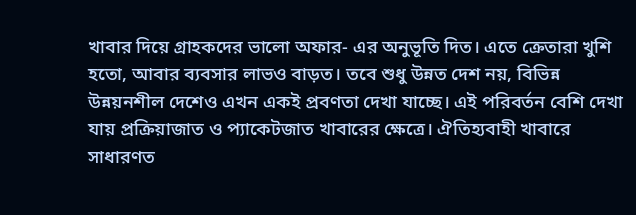খাবার দিয়ে গ্রাহকদের ভালো অফার- এর অনুভূতি দিত। এতে ক্রেতারা খুশি হতো, আবার ব্যবসার লাভও বাড়ত। তবে শুধু উন্নত দেশ নয়, বিভিন্ন উন্নয়নশীল দেশেও এখন একই প্রবণতা দেখা যাচ্ছে। এই পরিবর্তন বেশি দেখা যায় প্রক্রিয়াজাত ও প্যাকেটজাত খাবারের ক্ষেত্রে। ঐতিহ্যবাহী খাবারে সাধারণত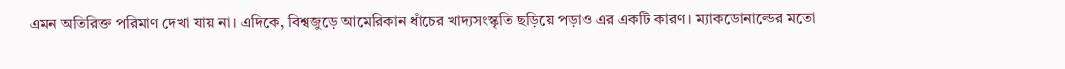এমন অতিরিক্ত পরিমাণ দেখা যায় না। এদিকে, বিশ্বজুড়ে আমেরিকান ধাঁচের খাদ্যসংস্কৃতি ছড়িয়ে পড়াও এর একটি কারণ। ম্যাকডোনাল্ডের মতো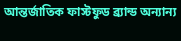আন্তর্জাতিক ফাস্টফুড ব্র্যান্ড অন্যান্য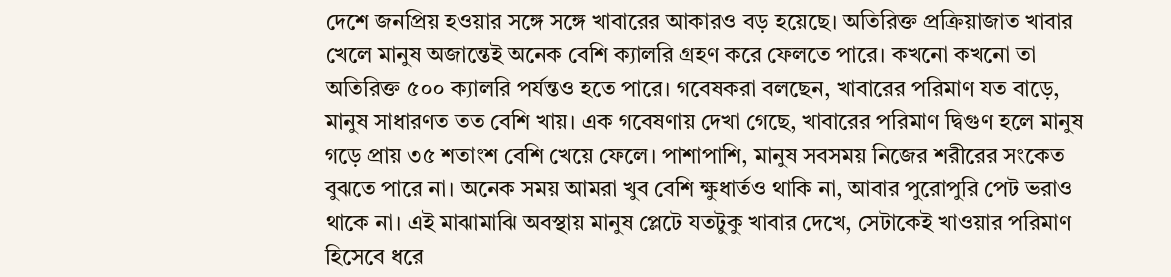দেশে জনপ্রিয় হওয়ার সঙ্গে সঙ্গে খাবারের আকারও বড় হয়েছে। অতিরিক্ত প্রক্রিয়াজাত খাবার খেলে মানুষ অজান্তেই অনেক বেশি ক্যালরি গ্রহণ করে ফেলতে পারে। কখনো কখনো তা অতিরিক্ত ৫০০ ক্যালরি পর্যন্তও হতে পারে। গবেষকরা বলছেন, খাবারের পরিমাণ যত বাড়ে, মানুষ সাধারণত তত বেশি খায়। এক গবেষণায় দেখা গেছে, খাবারের পরিমাণ দ্বিগুণ হলে মানুষ গড়ে প্রায় ৩৫ শতাংশ বেশি খেয়ে ফেলে। পাশাপাশি, মানুষ সবসময় নিজের শরীরের সংকেত বুঝতে পারে না। অনেক সময় আমরা খুব বেশি ক্ষুধার্তও থাকি না, আবার পুরোপুরি পেট ভরাও থাকে না। এই মাঝামাঝি অবস্থায় মানুষ প্লেটে যতটুকু খাবার দেখে, সেটাকেই খাওয়ার পরিমাণ হিসেবে ধরে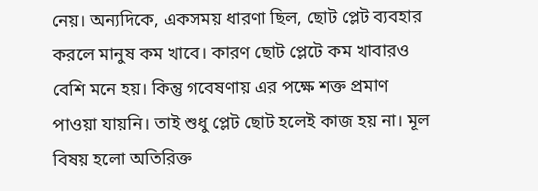নেয়। অন্যদিকে, একসময় ধারণা ছিল, ছোট প্লেট ব্যবহার করলে মানুষ কম খাবে। কারণ ছোট প্লেটে কম খাবারও বেশি মনে হয়। কিন্তু গবেষণায় এর পক্ষে শক্ত প্রমাণ পাওয়া যায়নি। তাই শুধু প্লেট ছোট হলেই কাজ হয় না। মূল বিষয় হলো অতিরিক্ত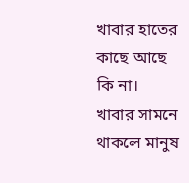খাবার হাতের কাছে আছে কি না। খাবার সামনে থাকলে মানুষ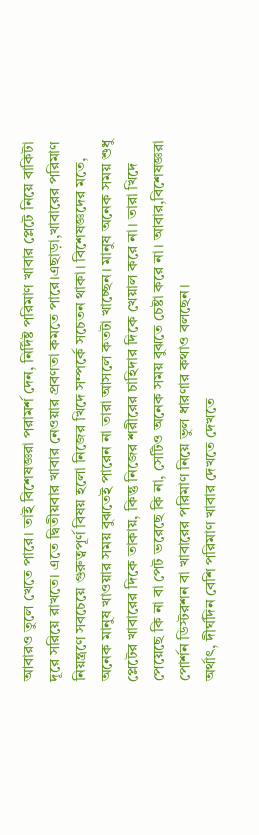আবারও তুলে খেতে পারে। তাই বিশেষজ্ঞরা পরামর্শ দেন, নির্দিষ্ট পরিমাণ খাবার প্লেটে নিয়ে বাকিটা দূরে সরিয়ে রাখতে। এতে দ্বিতীয়বার খাবার নেওয়ার প্রবণতা কমতে পারে।এছাড়া,খাবারের পরিমাণ নিয়ন্ত্রণে সবচেয়ে গুরুত্বপূর্ণ বিষয় হলো নিজের খিদে সম্পর্কে সচেতন থাকা। বিশেষজ্ঞদের মতে, অনেক মানুষ খাওয়ার সময় বুঝতেই পারেন না তারা আসলে কতটা খাচ্ছেন। মানুষ অনেক সময় শুধু প্লেটের খাবারের দিকে তাকায়, কিন্তু নিজের শরীরের চাহিদার দিকে খেয়াল করে না। তারা খিদে পেয়েছে কি না বা পেট ভরেছে কি না, সেটিও অনেক সময় বুঝতে চেষ্টা করে না। আবার,বিশেষজ্ঞরা পোর্শন ডিস্টরশন বা খাবারের পরিমাণ নিয়ে ভুল ধারণার কথাও বলছেন।
অর্থাৎ, দীর্ঘদিন বেশি পরিমাণ খাবার দেখতে দেখতে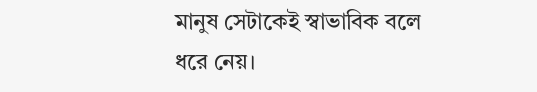মানুষ সেটাকেই স্বাভাবিক বলে ধরে নেয়।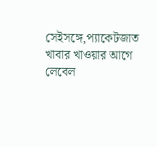সেইসঙ্গে,প্যাকেটজাত খাবার খাওয়ার আগে লেবেল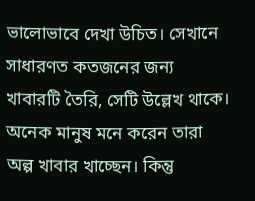ভালোভাবে দেখা উচিত। সেখানে সাধারণত কতজনের জন্য খাবারটি তৈরি, সেটি উল্লেখ থাকে। অনেক মানুষ মনে করেন তারা অল্প খাবার খাচ্ছেন। কিন্তু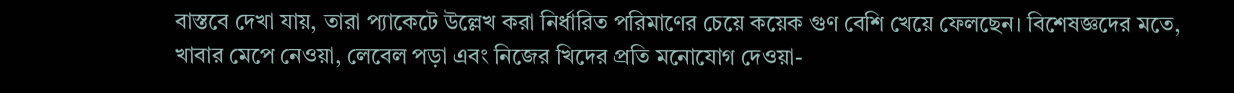বাস্তবে দেখা যায়, তারা প্যাকেটে উল্লেখ করা নির্ধারিত পরিমাণের চেয়ে কয়েক গুণ বেশি খেয়ে ফেলছেন। বিশেষজ্ঞদের মতে, খাবার মেপে নেওয়া, লেবেল পড়া এবং নিজের খিদের প্রতি মনোযোগ দেওয়া-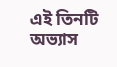এই তিনটি অভ্যাস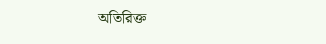অতিরিক্ত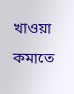খাওয়া কমাতে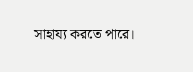সাহায্য করতে পারে।